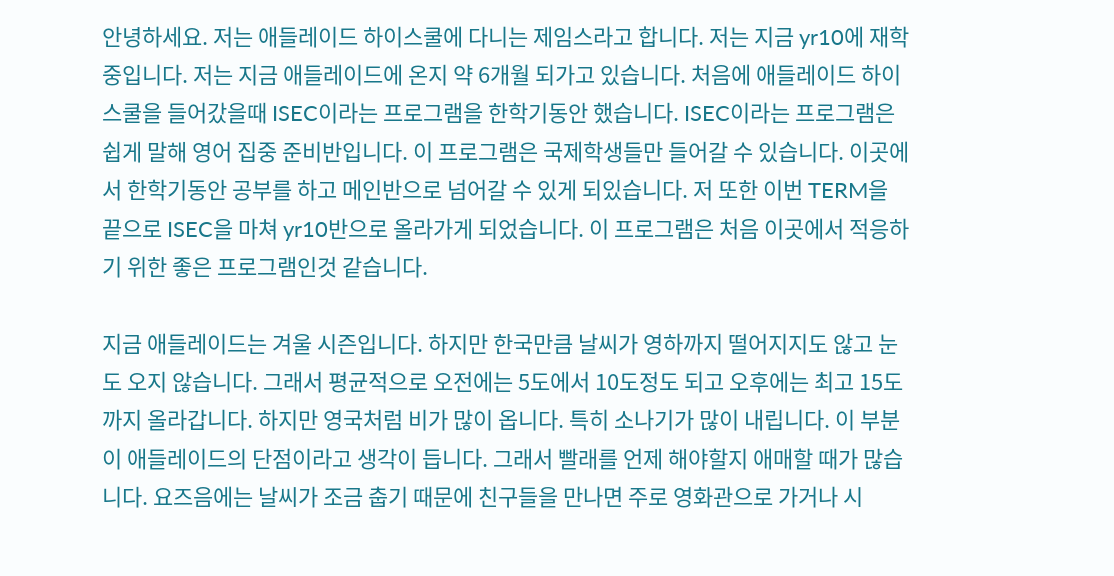안녕하세요. 저는 애들레이드 하이스쿨에 다니는 제임스라고 합니다. 저는 지금 yr10에 재학중입니다. 저는 지금 애들레이드에 온지 약 6개월 되가고 있습니다. 처음에 애들레이드 하이스쿨을 들어갔을때 ISEC이라는 프로그램을 한학기동안 했습니다. ISEC이라는 프로그램은 쉽게 말해 영어 집중 준비반입니다. 이 프로그램은 국제학생들만 들어갈 수 있습니다. 이곳에서 한학기동안 공부를 하고 메인반으로 넘어갈 수 있게 되있습니다. 저 또한 이번 TERM을 끝으로 ISEC을 마쳐 yr10반으로 올라가게 되었습니다. 이 프로그램은 처음 이곳에서 적응하기 위한 좋은 프로그램인것 같습니다.

지금 애들레이드는 겨울 시즌입니다. 하지만 한국만큼 날씨가 영하까지 떨어지지도 않고 눈도 오지 않습니다. 그래서 평균적으로 오전에는 5도에서 10도정도 되고 오후에는 최고 15도까지 올라갑니다. 하지만 영국처럼 비가 많이 옵니다. 특히 소나기가 많이 내립니다. 이 부분이 애들레이드의 단점이라고 생각이 듭니다. 그래서 빨래를 언제 해야할지 애매할 때가 많습니다. 요즈음에는 날씨가 조금 춥기 때문에 친구들을 만나면 주로 영화관으로 가거나 시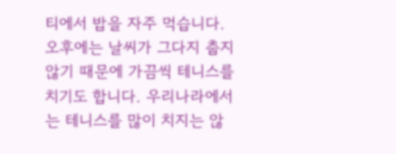티에서 밥을 자주 먹습니다. 오후에는 날씨가 그다지 춥지 않기 때문에 가끔씩 테니스를 치기도 합니다. 우리나라에서는 테니스를 많이 치지는 않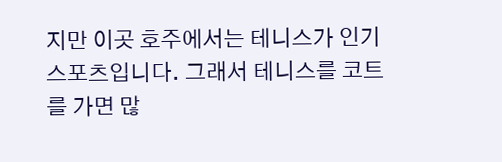지만 이곳 호주에서는 테니스가 인기 스포츠입니다. 그래서 테니스를 코트를 가면 많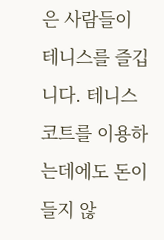은 사람들이 테니스를 즐깁니다. 테니스 코트를 이용하는데에도 돈이 들지 않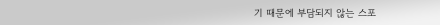기 때문에 부담되지 않는 스포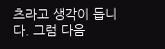츠라고 생각이 듭니다. 그럼 다음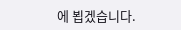에 뵙겠습니다.